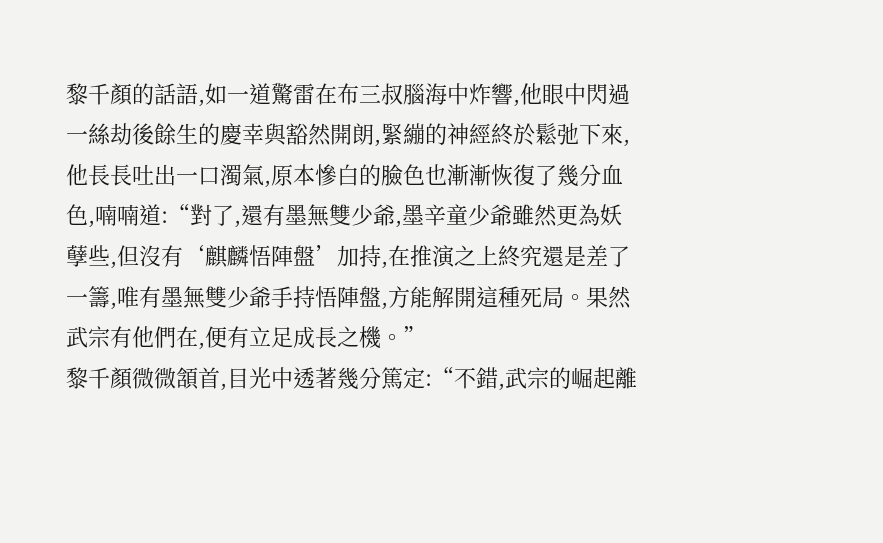黎千顏的話語,如一道驚雷在布三叔腦海中炸響,他眼中閃過一絲劫後餘生的慶幸與豁然開朗,緊繃的神經終於鬆弛下來,他長長吐出一口濁氣,原本慘白的臉色也漸漸恢復了幾分血色,喃喃道:“對了,還有墨無雙少爺,墨辛童少爺雖然更為妖孽些,但沒有‘麒麟悟陣盤’加持,在推演之上終究還是差了一籌,唯有墨無雙少爺手持悟陣盤,方能解開這種死局。果然武宗有他們在,便有立足成長之機。”
黎千顏微微頷首,目光中透著幾分篤定:“不錯,武宗的崛起離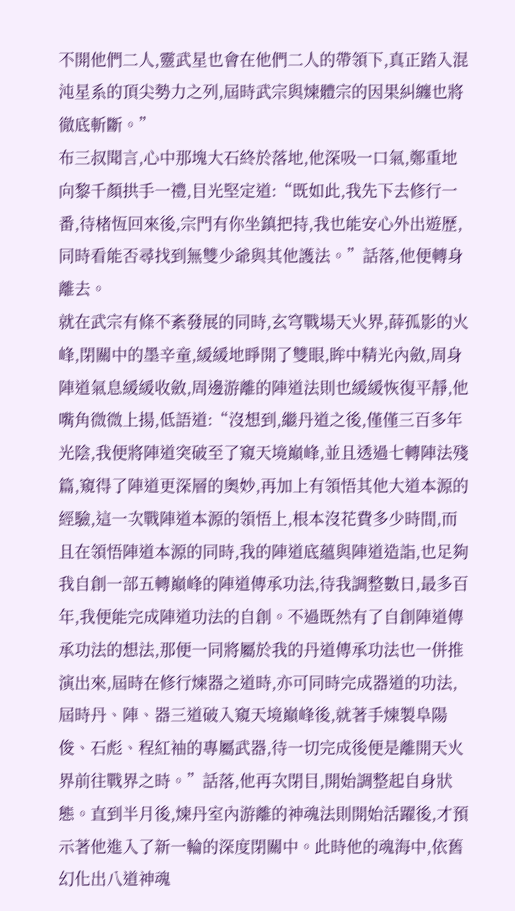不開他們二人,靈武星也會在他們二人的帶領下,真正踏入混沌星系的頂尖勢力之列,屆時武宗與煉體宗的因果糾纏也將徹底斬斷。”
布三叔聞言,心中那塊大石終於落地,他深吸一口氣,鄭重地向黎千顏拱手一禮,目光堅定道:“既如此,我先下去修行一番,待楮恆回來後,宗門有你坐鎮把持,我也能安心外出遊歷,同時看能否尋找到無雙少爺與其他護法。”話落,他便轉身離去。
就在武宗有條不紊發展的同時,玄穹戰場天火界,薛孤影的火峰,閉關中的墨辛童,緩緩地睜開了雙眼,眸中精光內斂,周身陣道氣息緩緩收斂,周邊游離的陣道法則也緩緩恢復平靜,他嘴角微微上揚,低語道:“沒想到,繼丹道之後,僅僅三百多年光陰,我便將陣道突破至了窺天境巔峰,並且透過七轉陣法殘篇,窺得了陣道更深層的奧妙,再加上有領悟其他大道本源的經驗,這一次戰陣道本源的領悟上,根本沒花費多少時間,而且在領悟陣道本源的同時,我的陣道底蘊與陣道造詣,也足夠我自創一部五轉巔峰的陣道傳承功法,待我調整數日,最多百年,我便能完成陣道功法的自創。不過既然有了自創陣道傳承功法的想法,那便一同將屬於我的丹道傳承功法也一併推演出來,屆時在修行煉器之道時,亦可同時完成器道的功法,屆時丹、陣、器三道破入窺天境巔峰後,就著手煉製阜陽俊、石彪、程紅袖的專屬武器,待一切完成後便是離開天火界前往戰界之時。”話落,他再次閉目,開始調整起自身狀態。直到半月後,煉丹室內游離的神魂法則開始活躍後,才預示著他進入了新一輪的深度閉關中。此時他的魂海中,依舊幻化出八道神魂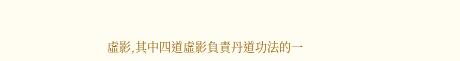虛影,其中四道虛影負責丹道功法的一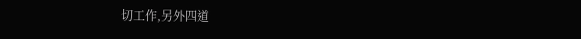切工作,另外四道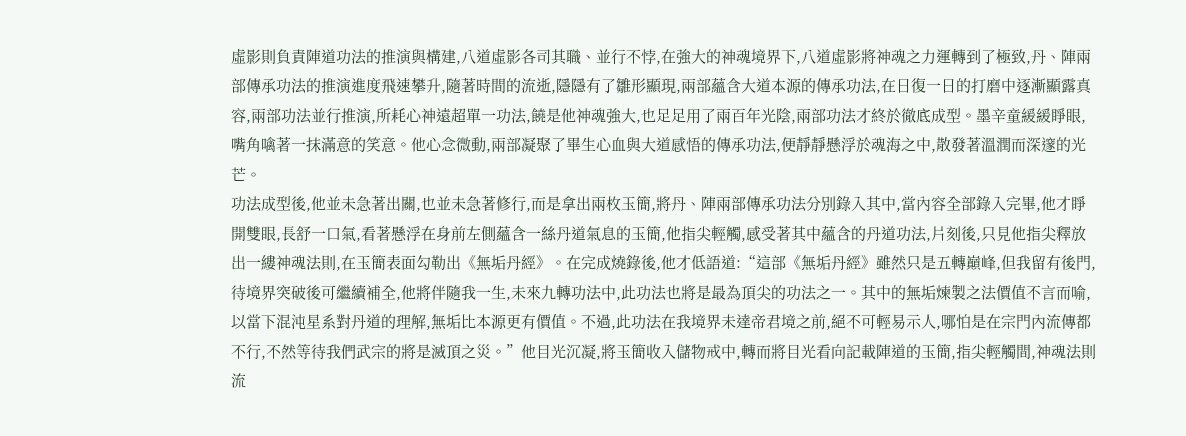虛影則負責陣道功法的推演與構建,八道虛影各司其職、並行不悖,在強大的神魂境界下,八道虛影將神魂之力運轉到了極致,丹、陣兩部傳承功法的推演進度飛速攀升,隨著時間的流逝,隱隱有了雛形顯現,兩部蘊含大道本源的傳承功法,在日復一日的打磨中逐漸顯露真容,兩部功法並行推演,所耗心神遠超單一功法,饒是他神魂強大,也足足用了兩百年光陰,兩部功法才終於徹底成型。墨辛童緩緩睜眼,嘴角噙著一抹滿意的笑意。他心念微動,兩部凝聚了畢生心血與大道感悟的傳承功法,便靜靜懸浮於魂海之中,散發著溫潤而深邃的光芒。
功法成型後,他並未急著出關,也並未急著修行,而是拿出兩枚玉簡,將丹、陣兩部傳承功法分別錄入其中,當內容全部錄入完畢,他才睜開雙眼,長舒一口氣,看著懸浮在身前左側蘊含一絲丹道氣息的玉簡,他指尖輕觸,感受著其中蘊含的丹道功法,片刻後,只見他指尖釋放出一縷神魂法則,在玉簡表面勾勒出《無垢丹經》。在完成燒錄後,他才低語道:“這部《無垢丹經》雖然只是五轉巔峰,但我留有後門,待境界突破後可繼續補全,他將伴隨我一生,未來九轉功法中,此功法也將是最為頂尖的功法之一。其中的無垢煉製之法價值不言而喻,以當下混沌星系對丹道的理解,無垢比本源更有價值。不過,此功法在我境界未達帝君境之前,絕不可輕易示人,哪怕是在宗門內流傳都不行,不然等待我們武宗的將是滅頂之災。”他目光沉凝,將玉簡收入儲物戒中,轉而將目光看向記載陣道的玉簡,指尖輕觸間,神魂法則流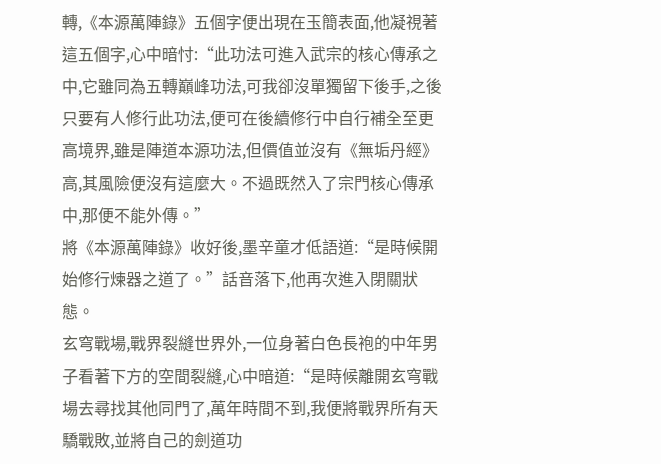轉,《本源萬陣錄》五個字便出現在玉簡表面,他凝視著這五個字,心中暗忖:“此功法可進入武宗的核心傳承之中,它雖同為五轉巔峰功法,可我卻沒單獨留下後手,之後只要有人修行此功法,便可在後續修行中自行補全至更高境界,雖是陣道本源功法,但價值並沒有《無垢丹經》高,其風險便沒有這麼大。不過既然入了宗門核心傳承中,那便不能外傳。”
將《本源萬陣錄》收好後,墨辛童才低語道:“是時候開始修行煉器之道了。”話音落下,他再次進入閉關狀態。
玄穹戰場,戰界裂縫世界外,一位身著白色長袍的中年男子看著下方的空間裂縫,心中暗道:“是時候離開玄穹戰場去尋找其他同門了,萬年時間不到,我便將戰界所有天驕戰敗,並將自己的劍道功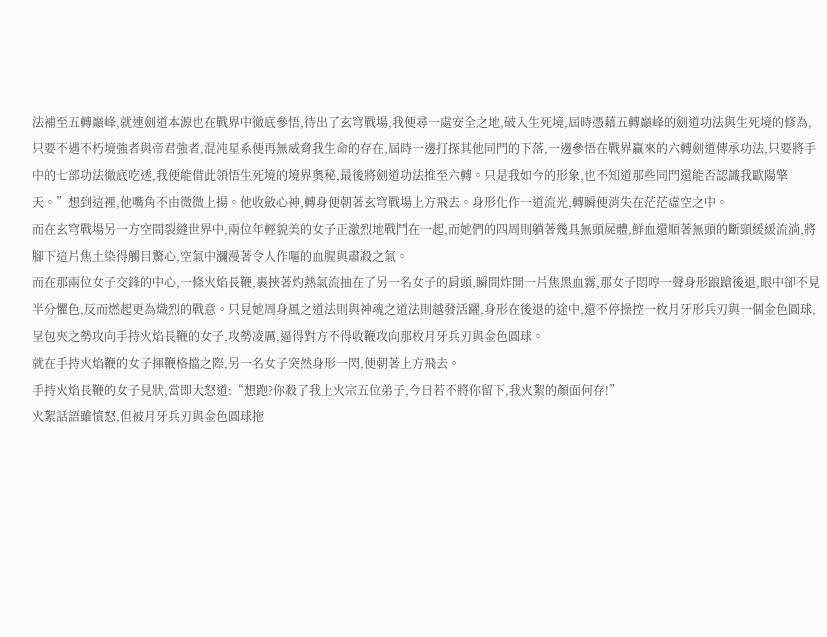法補至五轉巔峰,就連劍道本源也在戰界中徹底參悟,待出了玄穹戰場,我便尋一處安全之地,破入生死境,屆時憑藉五轉巔峰的劍道功法與生死境的修為,只要不遇不朽境強者與帝君強者,混沌星系便再無威脅我生命的存在,屆時一邊打探其他同門的下落,一邊參悟在戰界贏來的六轉劍道傳承功法,只要將手中的七部功法徹底吃透,我便能借此領悟生死境的境界奧秘,最後將劍道功法推至六轉。只是我如今的形象,也不知道那些同門還能否認識我歐陽擎天。”想到這裡,他嘴角不由微微上揚。他收斂心神,轉身便朝著玄穹戰場上方飛去。身形化作一道流光,轉瞬便消失在茫茫虛空之中。
而在玄穹戰場另一方空間裂縫世界中,兩位年輕貌美的女子正激烈地戰鬥在一起,而她們的四周則躺著幾具無頭屍體,鮮血還順著無頭的斷頸緩緩流淌,將腳下這片焦土染得觸目驚心,空氣中瀰漫著令人作嘔的血腥與肅殺之氣。
而在那兩位女子交鋒的中心,一條火焰長鞭,裹挾著灼熱氣流抽在了另一名女子的肩頭,瞬間炸開一片焦黑血霧,那女子悶哼一聲身形踉蹌後退,眼中卻不見半分懼色,反而燃起更為熾烈的戰意。只見她周身風之道法則與神魂之道法則越發活躍,身形在後退的途中,還不停操控一枚月牙形兵刃與一個金色圓球,呈包夾之勢攻向手持火焰長鞭的女子,攻勢凌厲,逼得對方不得收鞭攻向那枚月牙兵刃與金色圓球。
就在手持火焰鞭的女子揮鞭格擋之際,另一名女子突然身形一閃,便朝著上方飛去。
手持火焰長鞭的女子見狀,當即大怒道:“想跑?你殺了我上火宗五位弟子,今日若不將你留下,我火絮的顏面何存!”
火絮話語雖憤怒,但被月牙兵刃與金色圓球拖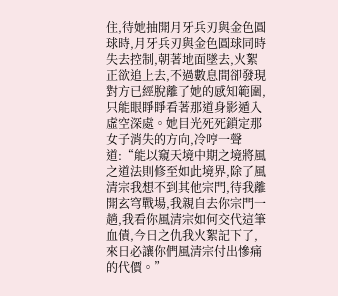住,待她抽開月牙兵刃與金色圓球時,月牙兵刃與金色圓球同時失去控制,朝著地面墜去,火絮正欲追上去,不過數息間卻發現對方已經脫離了她的感知範圍,只能眼睜睜看著那道身影遁入虛空深處。她目光死死鎖定那女子消失的方向,冷哼一聲道:“能以窺天境中期之境將風之道法則修至如此境界,除了風清宗我想不到其他宗門,待我離開玄穹戰場,我親自去你宗門一趟,我看你風清宗如何交代這筆血債,今日之仇我火絮記下了,來日必讓你們風清宗付出慘痛的代價。”